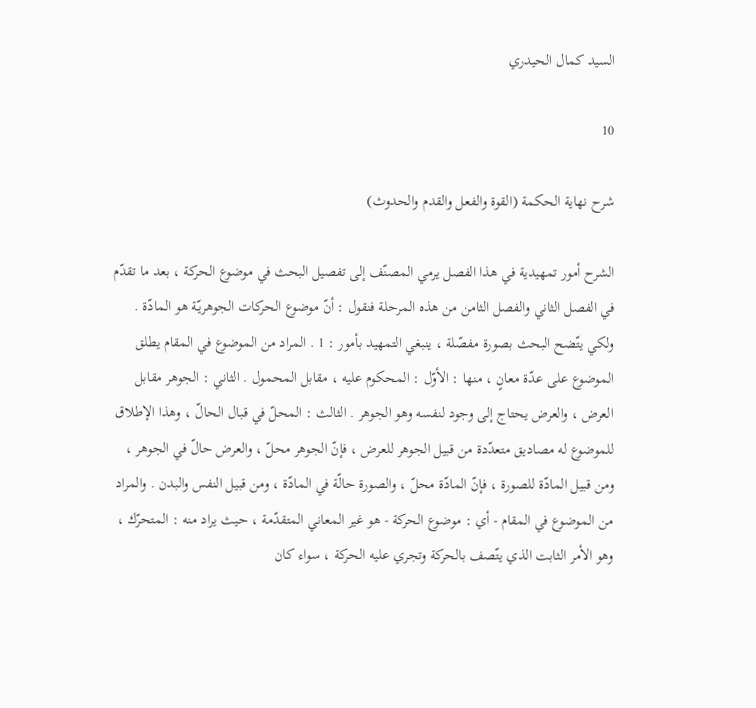السيد كمال الحيدري

10

شرح نهاية الحكمة (القوة والفعل والقدم والحدوث)

الشرح أمور تمهيدية في هذا الفصل يرمي المصنّف إلى تفصيل البحث في موضوع الحركة ، بعد ما تقدّم في الفصل الثاني والفصل الثامن من هذه المرحلة فنقول : أنّ موضوع الحركات الجوهريّة هو المادّة . ولكي يتّضح البحث بصورة مفصّلة ، ينبغي التمهيد بأمور : 1 . المراد من الموضوع في المقام يطلق الموضوع على عدّة معانٍ ، منها : الأوّل : المحكوم عليه ، مقابل المحمول . الثاني : الجوهر مقابل العرض ، والعرض يحتاج إلى وجود لنفسه وهو الجوهر . الثالث : المحلّ في قبال الحالّ ، وهذا الإطلاق للموضوع له مصاديق متعدّدة من قبيل الجوهر للعرض ، فإنّ الجوهر محلّ ، والعرض حالّ في الجوهر ، ومن قبيل المادّة للصورة ، فإنّ المادّة محلّ ، والصورة حالّة في المادّة ، ومن قبيل النفس والبدن . والمراد من الموضوع في المقام - أي : موضوع الحركة - هو غير المعاني المتقدّمة ، حيث يراد منه : المتحرّك ، وهو الأمر الثابت الذي يتّصف بالحركة وتجري عليه الحركة ، سواء كان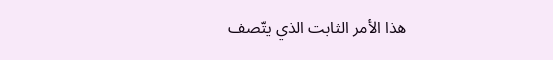هذا الأمر الثابت الذي يتّصف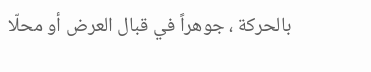بالحركة ، جوهراً في قبال العرض أو محلّا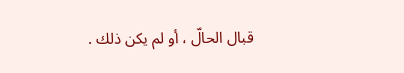قبال الحالّ ، أو لم يكن ذلك .